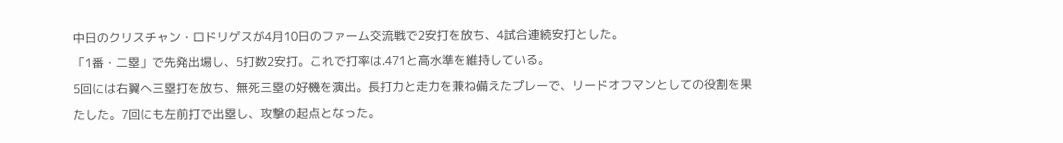中日のクリスチャン・ロドリゲスが4月10日のファーム交流戦で2安打を放ち、4試合連続安打とした。
「1番・二塁」で先発出場し、5打数2安打。これで打率は.471と高水準を維持している。
5回には右翼へ三塁打を放ち、無死三塁の好機を演出。長打力と走力を兼ね備えたプレーで、リードオフマンとしての役割を果たした。7回にも左前打で出塁し、攻撃の起点となった。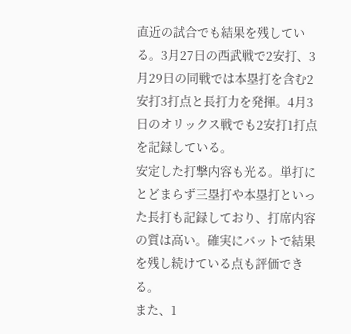直近の試合でも結果を残している。3月27日の西武戦で2安打、3月29日の同戦では本塁打を含む2安打3打点と長打力を発揮。4月3日のオリックス戦でも2安打1打点を記録している。
安定した打撃内容も光る。単打にとどまらず三塁打や本塁打といった長打も記録しており、打席内容の質は高い。確実にバットで結果を残し続けている点も評価できる。
また、1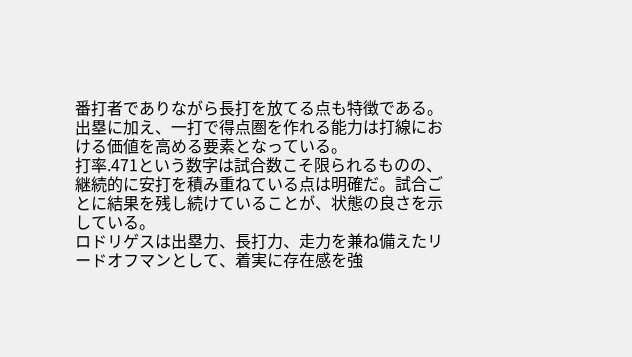番打者でありながら長打を放てる点も特徴である。出塁に加え、一打で得点圏を作れる能力は打線における価値を高める要素となっている。
打率.471という数字は試合数こそ限られるものの、継続的に安打を積み重ねている点は明確だ。試合ごとに結果を残し続けていることが、状態の良さを示している。
ロドリゲスは出塁力、長打力、走力を兼ね備えたリードオフマンとして、着実に存在感を強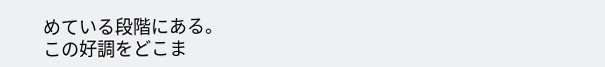めている段階にある。
この好調をどこま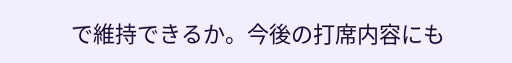で維持できるか。今後の打席内容にも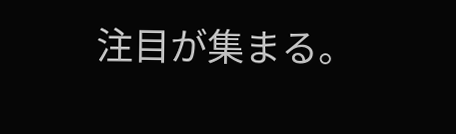注目が集まる。